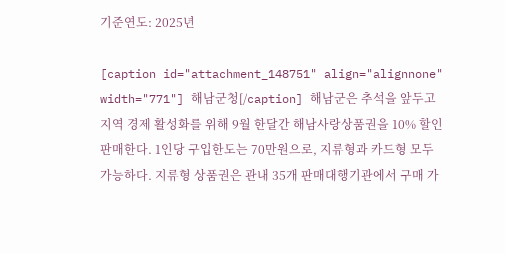기준연도: 2025년

[caption id="attachment_148751" align="alignnone" width="771"] 해남군청[/caption] 해남군은 추석을 앞두고 지역 경제 활성화를 위해 9월 한달간 해남사랑상품권을 10% 할인 판매한다. 1인당 구입한도는 70만원으로, 지류형과 카드형 모두 가능하다. 지류형 상품권은 관내 35개 판매대행기관에서 구매 가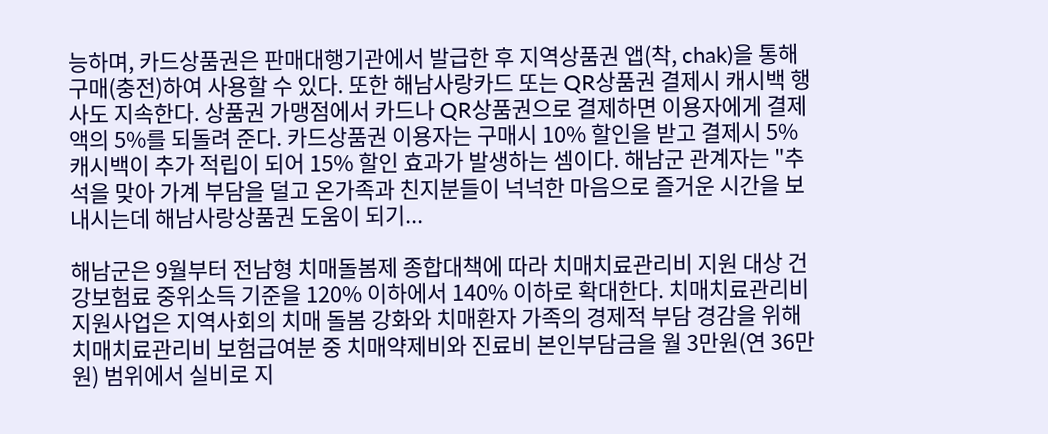능하며, 카드상품권은 판매대행기관에서 발급한 후 지역상품권 앱(착, chak)을 통해 구매(충전)하여 사용할 수 있다. 또한 해남사랑카드 또는 QR상품권 결제시 캐시백 행사도 지속한다. 상품권 가맹점에서 카드나 QR상품권으로 결제하면 이용자에게 결제액의 5%를 되돌려 준다. 카드상품권 이용자는 구매시 10% 할인을 받고 결제시 5% 캐시백이 추가 적립이 되어 15% 할인 효과가 발생하는 셈이다. 해남군 관계자는 "추석을 맞아 가계 부담을 덜고 온가족과 친지분들이 넉넉한 마음으로 즐거운 시간을 보내시는데 해남사랑상품권 도움이 되기...

해남군은 9월부터 전남형 치매돌봄제 종합대책에 따라 치매치료관리비 지원 대상 건강보험료 중위소득 기준을 120% 이하에서 140% 이하로 확대한다. 치매치료관리비 지원사업은 지역사회의 치매 돌봄 강화와 치매환자 가족의 경제적 부담 경감을 위해 치매치료관리비 보험급여분 중 치매약제비와 진료비 본인부담금을 월 3만원(연 36만원) 범위에서 실비로 지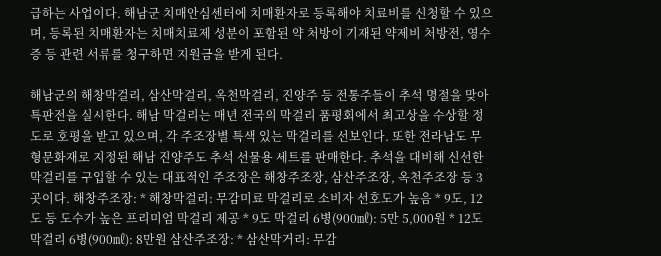급하는 사업이다. 해남군 치매안심센터에 치매환자로 등록해야 치료비를 신청할 수 있으며, 등록된 치매환자는 치매치료제 성분이 포함된 약 처방이 기재된 약제비 처방전, 영수증 등 관련 서류를 청구하면 지원금을 받게 된다.

해남군의 해창막걸리, 삼산막걸리, 옥천막걸리, 진양주 등 전통주들이 추석 명절을 맞아 특판전을 실시한다. 해남 막걸리는 매년 전국의 막걸리 품평회에서 최고상을 수상할 정도로 호평을 받고 있으며, 각 주조장별 특색 있는 막걸리를 선보인다. 또한 전라남도 무형문화재로 지정된 해남 진양주도 추석 선물용 세트를 판매한다. 추석을 대비해 신선한 막걸리를 구입할 수 있는 대표적인 주조장은 해창주조장, 삼산주조장, 옥천주조장 등 3곳이다. 해창주조장: * 해창막걸리: 무감미료 막걸리로 소비자 선호도가 높음 * 9도, 12도 등 도수가 높은 프리미엄 막걸리 제공 * 9도 막걸리 6병(900㎖): 5만 5,000원 * 12도 막걸리 6병(900㎖): 8만원 삼산주조장: * 삼산막거리: 무감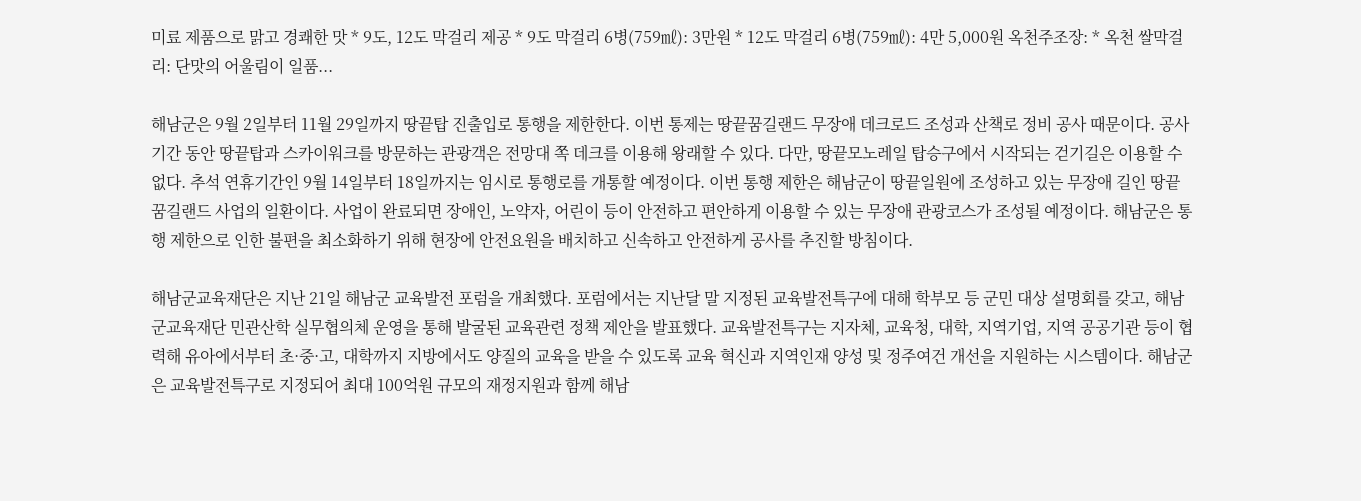미료 제품으로 맑고 경쾌한 맛 * 9도, 12도 막걸리 제공 * 9도 막걸리 6병(759㎖): 3만원 * 12도 막걸리 6병(759㎖): 4만 5,000원 옥천주조장: * 옥천 쌀막걸리: 단맛의 어울림이 일품...

해남군은 9월 2일부터 11월 29일까지 땅끝탑 진출입로 통행을 제한한다. 이번 통제는 땅끝꿈길랜드 무장애 데크로드 조성과 산책로 정비 공사 때문이다. 공사 기간 동안 땅끝탑과 스카이워크를 방문하는 관광객은 전망대 쪽 데크를 이용해 왕래할 수 있다. 다만, 땅끝모노레일 탑승구에서 시작되는 걷기길은 이용할 수 없다. 추석 연휴기간인 9월 14일부터 18일까지는 임시로 통행로를 개통할 예정이다. 이번 통행 제한은 해남군이 땅끝일원에 조성하고 있는 무장애 길인 땅끝 꿈길랜드 사업의 일환이다. 사업이 완료되면 장애인, 노약자, 어린이 등이 안전하고 편안하게 이용할 수 있는 무장애 관광코스가 조성될 예정이다. 해남군은 통행 제한으로 인한 불편을 최소화하기 위해 현장에 안전요원을 배치하고 신속하고 안전하게 공사를 추진할 방침이다.

해남군교육재단은 지난 21일 해남군 교육발전 포럼을 개최했다. 포럼에서는 지난달 말 지정된 교육발전특구에 대해 학부모 등 군민 대상 설명회를 갖고, 해남군교육재단 민관산학 실무협의체 운영을 통해 발굴된 교육관련 정책 제안을 발표했다. 교육발전특구는 지자체, 교육청, 대학, 지역기업, 지역 공공기관 등이 협력해 유아에서부터 초·중·고, 대학까지 지방에서도 양질의 교육을 받을 수 있도록 교육 혁신과 지역인재 양성 및 정주여건 개선을 지원하는 시스템이다. 해남군은 교육발전특구로 지정되어 최대 100억원 규모의 재정지원과 함께 해남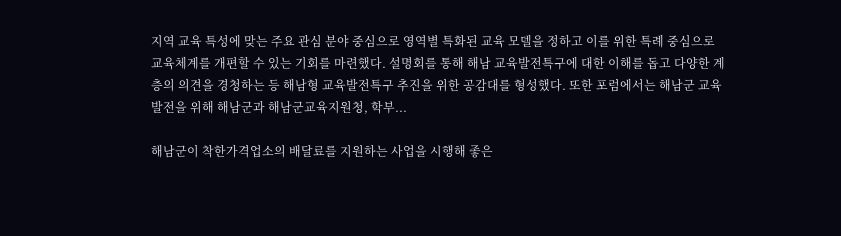지역 교육 특성에 맞는 주요 관심 분야 중심으로 영역별 특화된 교육 모델을 정하고 이를 위한 특례 중심으로 교육체계를 개편할 수 있는 기회를 마련했다. 설명회를 통해 해남 교육발전특구에 대한 이해를 돕고 다양한 계층의 의견을 경청하는 등 해남형 교육발전특구 추진을 위한 공감대를 형성했다. 또한 포럼에서는 해남군 교육발전을 위해 해남군과 해남군교육지원청, 학부...

해남군이 착한가격업소의 배달료를 지원하는 사업을 시행해 좋은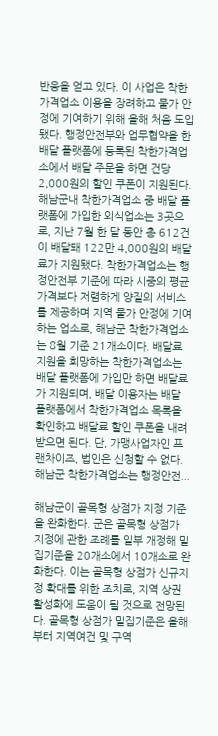반응을 얻고 있다. 이 사업은 착한가격업소 이용을 장려하고 물가 안정에 기여하기 위해 올해 처음 도입됐다. 행정안전부와 업무협약을 한 배달 플랫폼에 등록된 착한가격업소에서 배달 주문을 하면 건당 2,000원의 할인 쿠폰이 지원된다. 해남군내 착한가격업소 중 배달 플랫폼에 가입한 외식업소는 3곳으로, 지난 7월 한 달 동안 총 612건이 배달돼 122만 4,000원의 배달료가 지원됐다. 착한가격업소는 행정안전부 기준에 따라 시중의 평균 가격보다 저렴하게 양질의 서비스를 제공하며 지역 물가 안정에 기여하는 업소로, 해남군 착한가격업소는 8월 기준 21개소이다. 배달료 지원을 희망하는 착한가격업소는 배달 플랫폼에 가입만 하면 배달료가 지원되며, 배달 이용자는 배달 플랫폼에서 착한가격업소 목록을 확인하고 배달료 할인 쿠폰을 내려받으면 된다. 단, 가맹사업자인 프랜차이즈, 법인은 신청할 수 없다. 해남군 착한가격업소는 행정안전...

해남군이 골목형 상점가 지정 기준을 완화한다. 군은 골목형 상점가 지정에 관한 조례를 일부 개정해 밀집기준을 20개소에서 10개소로 완화한다. 이는 골목형 상점가 신규지정 확대를 위한 조치로, 지역 상권 활성화에 도움이 될 것으로 전망된다. 골목형 상점가 밀집기준은 올해부터 지역여건 및 구역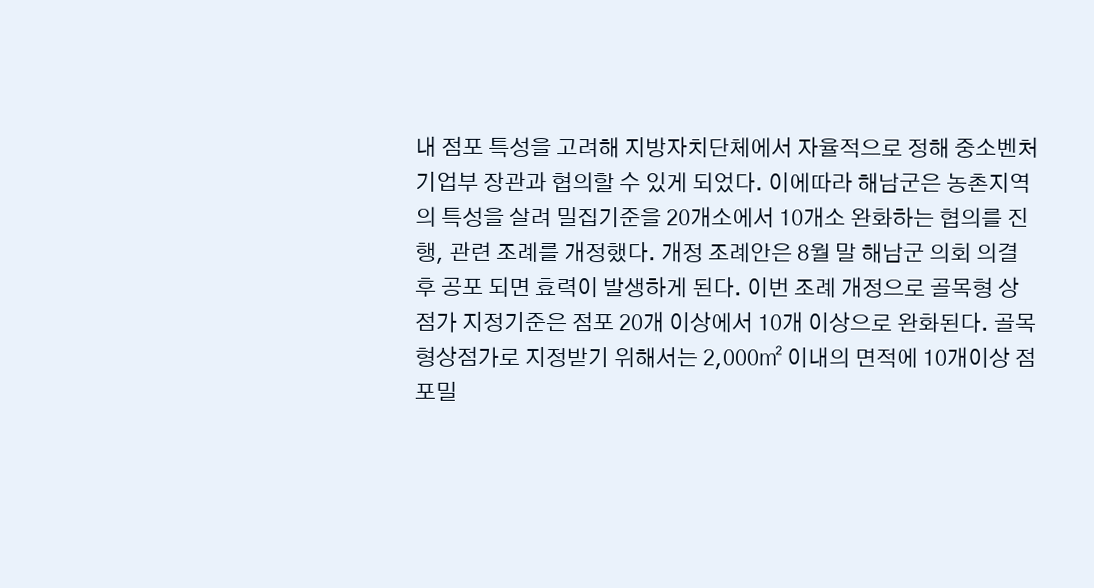내 점포 특성을 고려해 지방자치단체에서 자율적으로 정해 중소벤처기업부 장관과 협의할 수 있게 되었다. 이에따라 해남군은 농촌지역의 특성을 살려 밀집기준을 20개소에서 10개소 완화하는 협의를 진행, 관련 조례를 개정했다. 개정 조례안은 8월 말 해남군 의회 의결 후 공포 되면 효력이 발생하게 된다. 이번 조례 개정으로 골목형 상점가 지정기준은 점포 20개 이상에서 10개 이상으로 완화된다. 골목형상점가로 지정받기 위해서는 2,000㎡ 이내의 면적에 10개이상 점포밀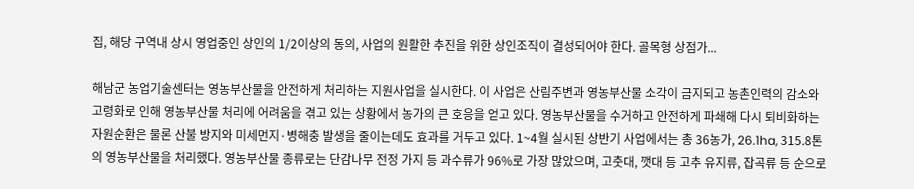집, 해당 구역내 상시 영업중인 상인의 1/2이상의 동의, 사업의 원활한 추진을 위한 상인조직이 결성되어야 한다. 골목형 상점가...

해남군 농업기술센터는 영농부산물을 안전하게 처리하는 지원사업을 실시한다. 이 사업은 산림주변과 영농부산물 소각이 금지되고 농촌인력의 감소와 고령화로 인해 영농부산물 처리에 어려움을 겪고 있는 상황에서 농가의 큰 호응을 얻고 있다. 영농부산물을 수거하고 안전하게 파쇄해 다시 퇴비화하는 자원순환은 물론 산불 방지와 미세먼지·병해충 발생을 줄이는데도 효과를 거두고 있다. 1~4월 실시된 상반기 사업에서는 총 36농가, 26.1ha, 315.8톤의 영농부산물을 처리했다. 영농부산물 종류로는 단감나무 전정 가지 등 과수류가 96%로 가장 많았으며, 고춧대, 깻대 등 고추 유지류, 잡곡류 등 순으로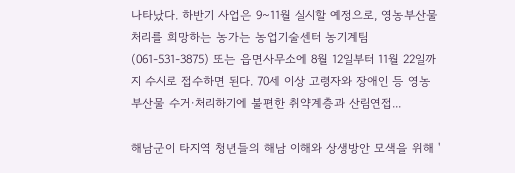나타났다. 하반기 사업은 9~11월 실시할 예정으로, 영농부산물 처리를 희망하는 농가는 농업기술센터 농기계팀(061-531-3875) 또는 읍면사무소에 8월 12일부터 11월 22일까지 수시로 접수하면 된다. 70세 이상 고령자와 장애인 등 영농부산물 수거·처리하기에 불편한 취약계층과 산림연접...

해남군이 타지역 청년들의 해남 이해와 상생방안 모색을 위해 '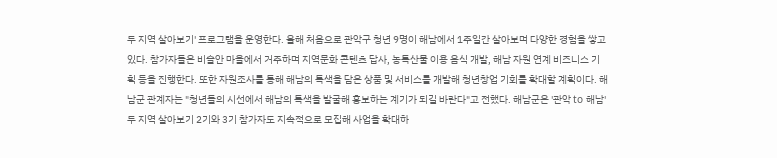두 지역 살아보기' 프로그램을 운영한다. 올해 처음으로 관악구 청년 9명이 해남에서 1주일간 살아보며 다양한 경험을 쌓고 있다. 참가자들은 비슬안 마을에서 거주하며 지역문화 콘텐츠 답사, 농특산물 이용 음식 개발, 해남 자원 연계 비즈니스 기획 등을 진행한다. 또한 자원조사를 통해 해남의 특색을 담은 상품 및 서비스를 개발해 청년창업 기회를 확대할 계획이다. 해남군 관계자는 "청년들의 시선에서 해남의 특색을 발굴해 홍보하는 계기가 되길 바란다"고 전했다. 해남군은 '관악 to 해남' 두 지역 살아보기 2기와 3기 참가자도 지속적으로 모집해 사업을 확대하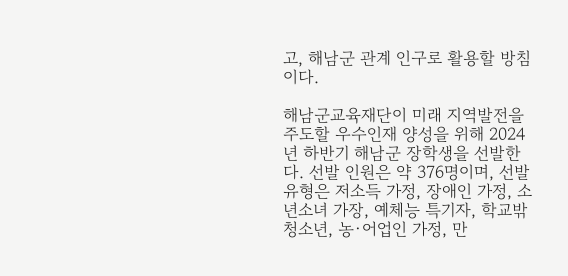고, 해남군 관계 인구로 활용할 방침이다.

해남군교육재단이 미래 지역발전을 주도할 우수인재 양성을 위해 2024년 하반기 해남군 장학생을 선발한다. 선발 인원은 약 376명이며, 선발유형은 저소득 가정, 장애인 가정, 소년소녀 가장, 예체능 특기자, 학교밖 청소년, 농·어업인 가정, 만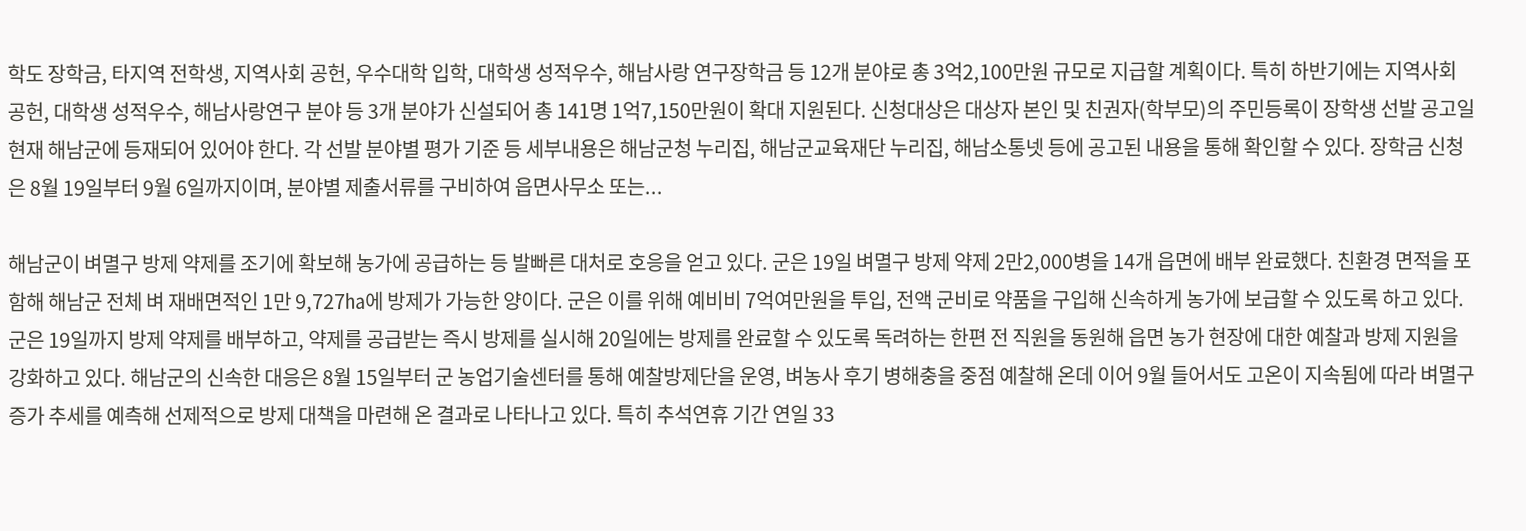학도 장학금, 타지역 전학생, 지역사회 공헌, 우수대학 입학, 대학생 성적우수, 해남사랑 연구장학금 등 12개 분야로 총 3억2,100만원 규모로 지급할 계획이다. 특히 하반기에는 지역사회 공헌, 대학생 성적우수, 해남사랑연구 분야 등 3개 분야가 신설되어 총 141명 1억7,150만원이 확대 지원된다. 신청대상은 대상자 본인 및 친권자(학부모)의 주민등록이 장학생 선발 공고일 현재 해남군에 등재되어 있어야 한다. 각 선발 분야별 평가 기준 등 세부내용은 해남군청 누리집, 해남군교육재단 누리집, 해남소통넷 등에 공고된 내용을 통해 확인할 수 있다. 장학금 신청은 8월 19일부터 9월 6일까지이며, 분야별 제출서류를 구비하여 읍면사무소 또는...

해남군이 벼멸구 방제 약제를 조기에 확보해 농가에 공급하는 등 발빠른 대처로 호응을 얻고 있다. 군은 19일 벼멸구 방제 약제 2만2,000병을 14개 읍면에 배부 완료했다. 친환경 면적을 포함해 해남군 전체 벼 재배면적인 1만 9,727㏊에 방제가 가능한 양이다. 군은 이를 위해 예비비 7억여만원을 투입, 전액 군비로 약품을 구입해 신속하게 농가에 보급할 수 있도록 하고 있다. 군은 19일까지 방제 약제를 배부하고, 약제를 공급받는 즉시 방제를 실시해 20일에는 방제를 완료할 수 있도록 독려하는 한편 전 직원을 동원해 읍면 농가 현장에 대한 예찰과 방제 지원을 강화하고 있다. 해남군의 신속한 대응은 8월 15일부터 군 농업기술센터를 통해 예찰방제단을 운영, 벼농사 후기 병해충을 중점 예찰해 온데 이어 9월 들어서도 고온이 지속됨에 따라 벼멸구 증가 추세를 예측해 선제적으로 방제 대책을 마련해 온 결과로 나타나고 있다. 특히 추석연휴 기간 연일 33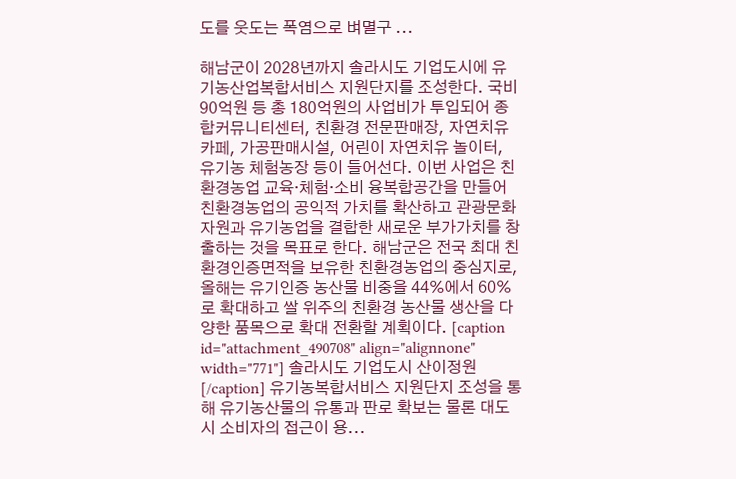도를 웃도는 폭염으로 벼멸구 ...

해남군이 2028년까지 솔라시도 기업도시에 유기농산업복합서비스 지원단지를 조성한다. 국비 90억원 등 총 180억원의 사업비가 투입되어 종합커뮤니티센터, 친환경 전문판매장, 자연치유 카페, 가공판매시설, 어린이 자연치유 놀이터, 유기농 체험농장 등이 들어선다. 이번 사업은 친환경농업 교육·체험·소비 융복합공간을 만들어 친환경농업의 공익적 가치를 확산하고 관광문화자원과 유기농업을 결합한 새로운 부가가치를 창출하는 것을 목표로 한다. 해남군은 전국 최대 친환경인증면적을 보유한 친환경농업의 중심지로, 올해는 유기인증 농산물 비중을 44%에서 60%로 확대하고 쌀 위주의 친환경 농산물 생산을 다양한 품목으로 확대 전환할 계획이다. [caption id="attachment_490708" align="alignnone" width="771"] 솔라시도 기업도시 산이정원[/caption] 유기농복합서비스 지원단지 조성을 통해 유기농산물의 유통과 판로 확보는 물론 대도시 소비자의 접근이 용...